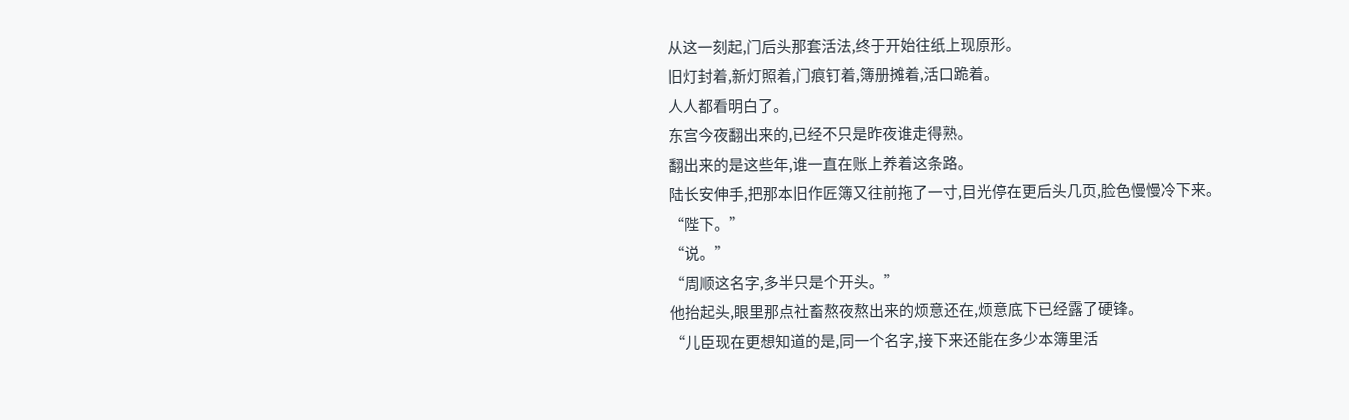从这一刻起,门后头那套活法,终于开始往纸上现原形。
旧灯封着,新灯照着,门痕钉着,簿册摊着,活口跪着。
人人都看明白了。
东宫今夜翻出来的,已经不只是昨夜谁走得熟。
翻出来的是这些年,谁一直在账上养着这条路。
陆长安伸手,把那本旧作匠簿又往前拖了一寸,目光停在更后头几页,脸色慢慢冷下来。
“陛下。”
“说。”
“周顺这名字,多半只是个开头。”
他抬起头,眼里那点社畜熬夜熬出来的烦意还在,烦意底下已经露了硬锋。
“儿臣现在更想知道的是,同一个名字,接下来还能在多少本簿里活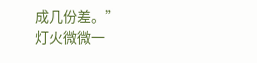成几份差。”
灯火微微一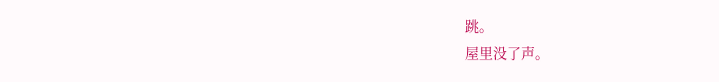跳。
屋里没了声。